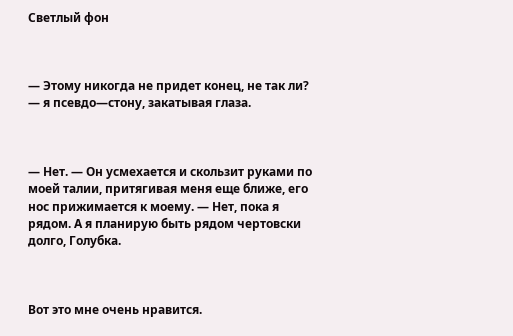Светлый фон



— Этому никогда не придет конец, не так ли? — я псевдо—стону, закатывая глаза.



— Нет. — Он усмехается и скользит руками по моей талии, притягивая меня еще ближе, его нос прижимается к моему. — Нет, пока я рядом. А я планирую быть рядом чертовски долго, Голубка.



Вот это мне очень нравится.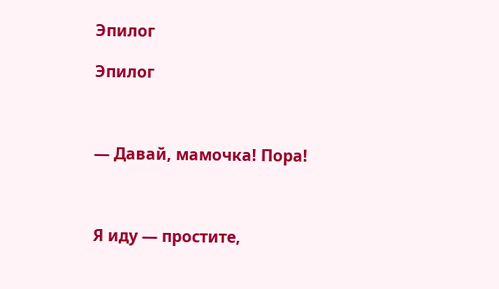Эпилог

Эпилог



— Давай, мамочка! Пора!



Я иду — простите,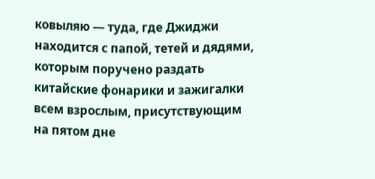ковыляю — туда, где Джиджи находится с папой, тетей и дядями, которым поручено раздать китайские фонарики и зажигалки всем взрослым, присутствующим на пятом дне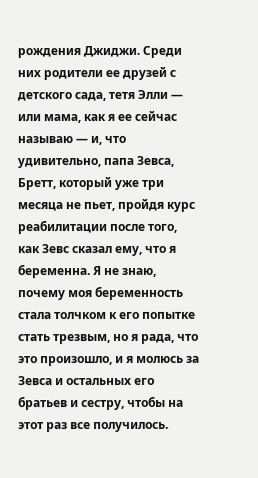рождения Джиджи. Среди них родители ее друзей с детского сада, тетя Элли — или мама, как я ее сейчас называю — и, что удивительно, папа Зевса, Бретт, который уже три месяца не пьет, пройдя курс реабилитации после того, как Зевс сказал ему, что я беременна. Я не знаю, почему моя беременность стала толчком к его попытке стать трезвым, но я рада, что это произошло, и я молюсь за Зевса и остальных его братьев и сестру, чтобы на этот раз все получилось.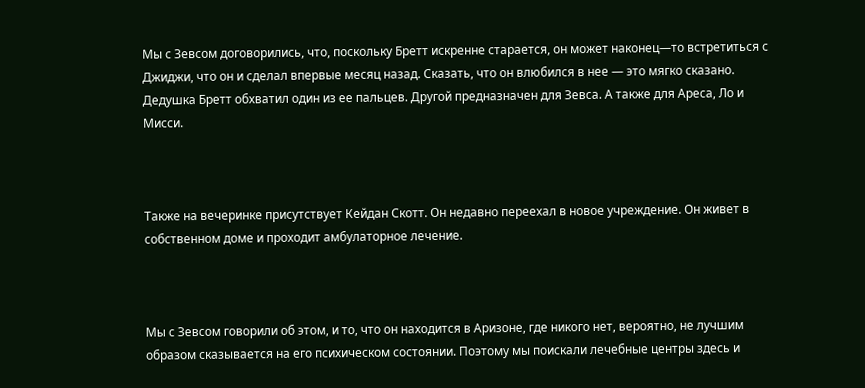Мы с Зевсом договорились, что, поскольку Бретт искренне старается, он может наконец—то встретиться с Джиджи, что он и сделал впервые месяц назад. Сказать, что он влюбился в нее — это мягко сказано. Дедушка Бретт обхватил один из ее пальцев. Другой предназначен для Зевса. А также для Ареса, Ло и Мисси.



Также на вечеринке присутствует Кейдан Скотт. Он недавно переехал в новое учреждение. Он живет в собственном доме и проходит амбулаторное лечение.



Мы с Зевсом говорили об этом, и то, что он находится в Аризоне, где никого нет, вероятно, не лучшим образом сказывается на его психическом состоянии. Поэтому мы поискали лечебные центры здесь и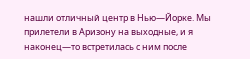нашли отличный центр в Нью—Йорке. Мы прилетели в Аризону на выходные, и я наконец—то встретилась с ним после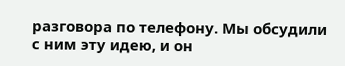разговора по телефону. Мы обсудили с ним эту идею, и он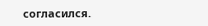согласился.